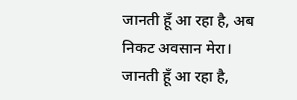जानती हूँ आ रहा है, अब निकट अवसान मेरा।
जानती हूँ आ रहा है,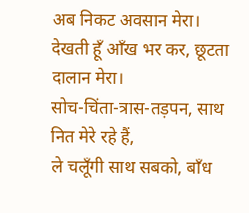अब निकट अवसान मेरा।
देखती हूँ आँख भर कर, छूटता दालान मेरा।
सोच-चिंता-त्रास-तड़पन, साथ नित मेरे रहे हैं,
ले चलूँगी साथ सबको, बाँध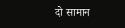दो सामान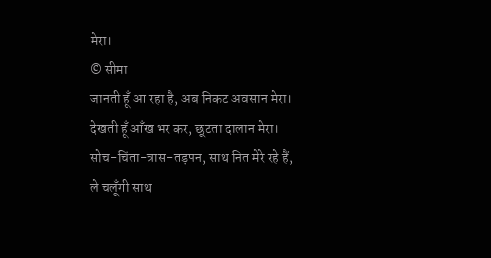मेरा।
© सीमा
जानती हूँ आ रहा है, अब निकट अवसान मेरा।
देखती हूँ आँख भर कर, छूटता दालान मेरा।
सोच-चिंता-त्रास-तड़पन, साथ नित मेरे रहे हैं,
ले चलूँगी साथ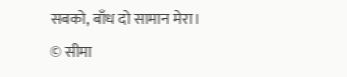सबको, बाँध दो सामान मेरा।
© सीमा